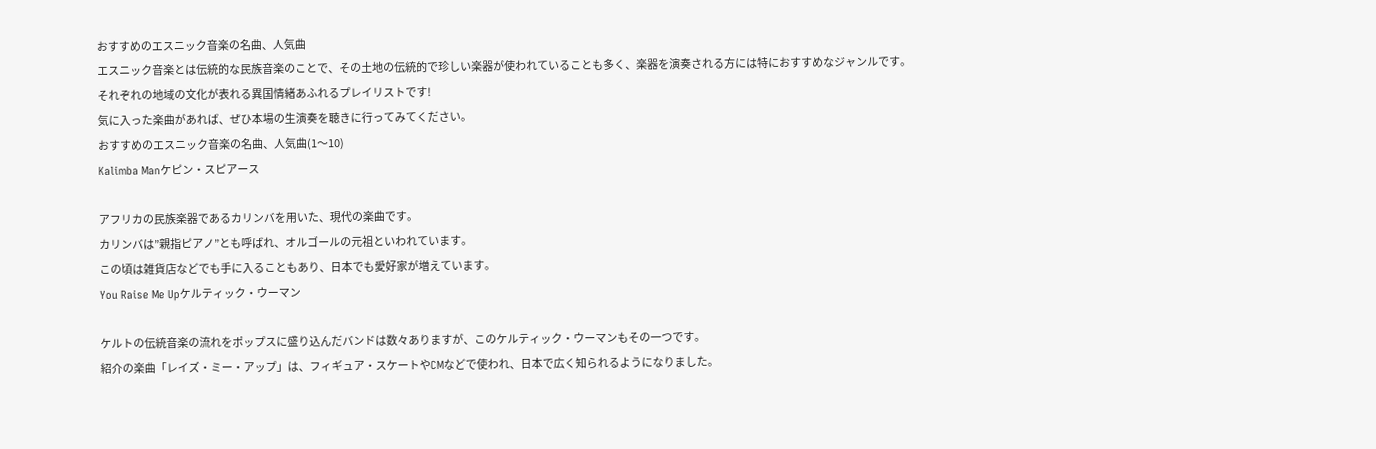おすすめのエスニック音楽の名曲、人気曲
エスニック音楽とは伝統的な民族音楽のことで、その土地の伝統的で珍しい楽器が使われていることも多く、楽器を演奏される方には特におすすめなジャンルです。
それぞれの地域の文化が表れる異国情緒あふれるプレイリストです!
気に入った楽曲があれば、ぜひ本場の生演奏を聴きに行ってみてください。
おすすめのエスニック音楽の名曲、人気曲(1〜10)
Kalimba Manケピン・スピアース

アフリカの民族楽器であるカリンバを用いた、現代の楽曲です。
カリンバは”親指ピアノ”とも呼ばれ、オルゴールの元祖といわれています。
この頃は雑貨店などでも手に入ることもあり、日本でも愛好家が増えています。
You Raise Me Upケルティック・ウーマン

ケルトの伝統音楽の流れをポップスに盛り込んだバンドは数々ありますが、このケルティック・ウーマンもその一つです。
紹介の楽曲「レイズ・ミー・アップ」は、フィギュア・スケートやCMなどで使われ、日本で広く知られるようになりました。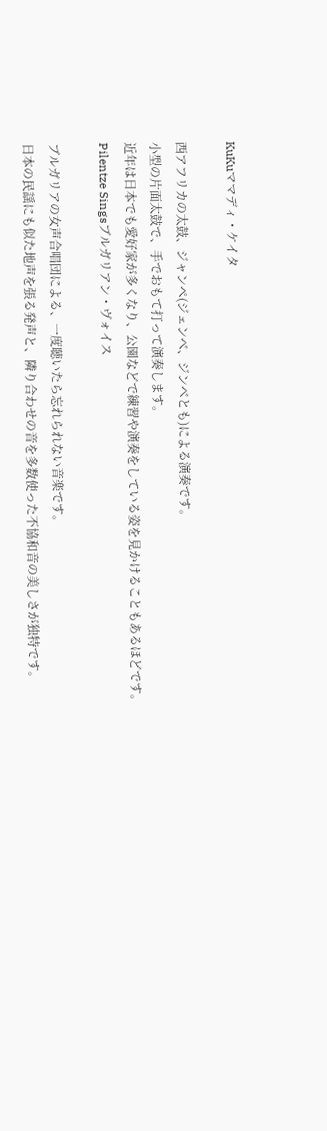KuKuママディ・ケイタ

西アフリカの太鼓、ジャンペ(ジェンべ、ジンベとも)による演奏です。
小型の片面太鼓で、手でおもて打って演奏します。
近年は日本でも愛好家が多くなり、公園などで練習や演奏をしている姿を見かけることもあるほどです。
Pilentze Singsブルガリアン・ヴォイス

ブルガリアの女声合唱団による、一度聴いたら忘れられない音楽です。
日本の民謡にも似た地声を張る発声と、隣り合わせの音を多数使った不協和音の美しさが独特です。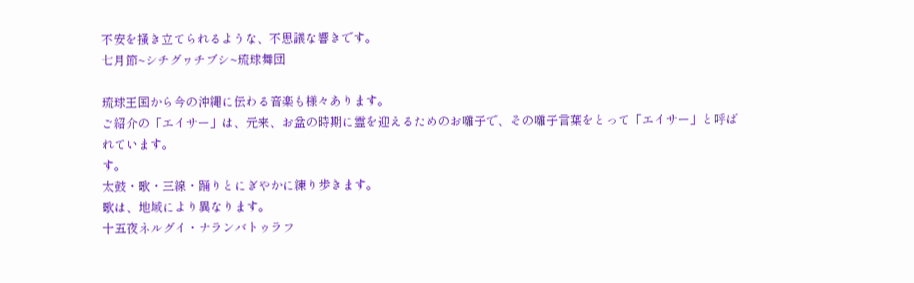不安を掻き立てられるような、不思議な響きです。
七月節~シチグヮチブシ~琉球舞団

琉球王国から今の沖縄に伝わる音楽も様々あります。
ご紹介の「エイサー」は、元来、お盆の時期に霊を迎えるためのお囃子で、その囃子言葉をとって「エイサー」と呼ばれています。
す。
太鼓・歌・三線・踊りとにぎやかに練り歩きます。
歌は、地域により異なります。
十五夜ネルグイ・ナランバトゥラフ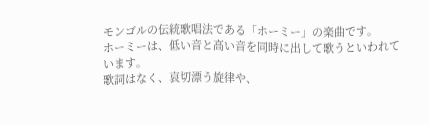モンゴルの伝統歌唱法である「ホーミー」の楽曲です。
ホーミーは、低い音と高い音を同時に出して歌うといわれています。
歌詞はなく、哀切漂う旋律や、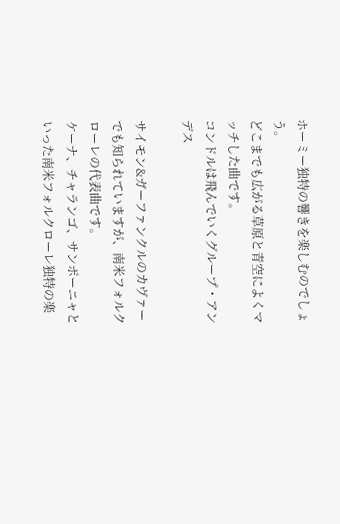ホーミー独特の響きを楽しむのでしょう。
どこまでも広がる草原と青空によくマッチした曲です。
コンドルは飛んでいくグループ・アンデス

サイモン&ガーファンクルのカヴァーでも知られていますが、南米フォルクローレの代表曲です。
ケーナ、チャランゴ、サンポーニャといった南米フォルクローレ独特の楽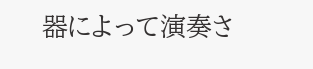器によって演奏さ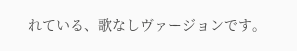れている、歌なしヴァージョンです。